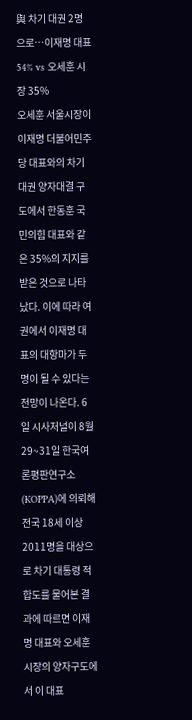與 차기 대권 2명으로…이재명 대표 54% vs 오세훈 시장 35%
오세훈 서울시장이 이재명 더불어민주당 대표와의 차기 대권 양자대결 구도에서 한동훈 국민의힘 대표와 같은 35%의 지지를 받은 것으로 나타났다. 이에 따라 여권에서 이재명 대표의 대항마가 두 명이 될 수 있다는 전망이 나온다. 6일 시사저널이 8월 29~31일 한국여론평판연구소(KOPPA)에 의뢰해 전국 18세 이상 2011명을 대상으로 차기 대통령 적합도를 물어본 결과에 따르면 이재명 대표와 오세훈 시장의 양자구도에서 이 대표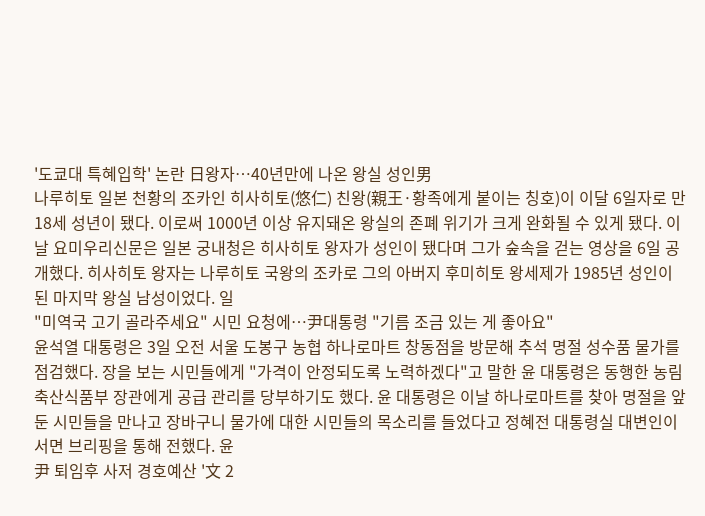'도쿄대 특혜입학' 논란 日왕자…40년만에 나온 왕실 성인男
나루히토 일본 천황의 조카인 히사히토(悠仁) 친왕(親王·황족에게 붙이는 칭호)이 이달 6일자로 만 18세 성년이 됐다. 이로써 1000년 이상 유지돼온 왕실의 존폐 위기가 크게 완화될 수 있게 됐다. 이날 요미우리신문은 일본 궁내청은 히사히토 왕자가 성인이 됐다며 그가 숲속을 걷는 영상을 6일 공개했다. 히사히토 왕자는 나루히토 국왕의 조카로 그의 아버지 후미히토 왕세제가 1985년 성인이 된 마지막 왕실 남성이었다. 일
"미역국 고기 골라주세요" 시민 요청에…尹대통령 "기름 조금 있는 게 좋아요"
윤석열 대통령은 3일 오전 서울 도봉구 농협 하나로마트 창동점을 방문해 추석 명절 성수품 물가를 점검했다. 장을 보는 시민들에게 "가격이 안정되도록 노력하겠다"고 말한 윤 대통령은 동행한 농림축산식품부 장관에게 공급 관리를 당부하기도 했다. 윤 대통령은 이날 하나로마트를 찾아 명절을 앞둔 시민들을 만나고 장바구니 물가에 대한 시민들의 목소리를 들었다고 정혜전 대통령실 대변인이 서면 브리핑을 통해 전했다. 윤
尹 퇴임후 사저 경호예산 '文 2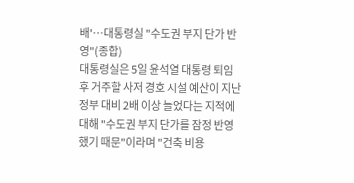배'…대통령실 "수도권 부지 단가 반영"(종합)
대통령실은 5일 윤석열 대통령 퇴임 후 거주할 사저 경호 시설 예산이 지난 정부 대비 2배 이상 늘었다는 지적에 대해 "수도권 부지 단가를 잠정 반영했기 때문"이라며 "건축 비용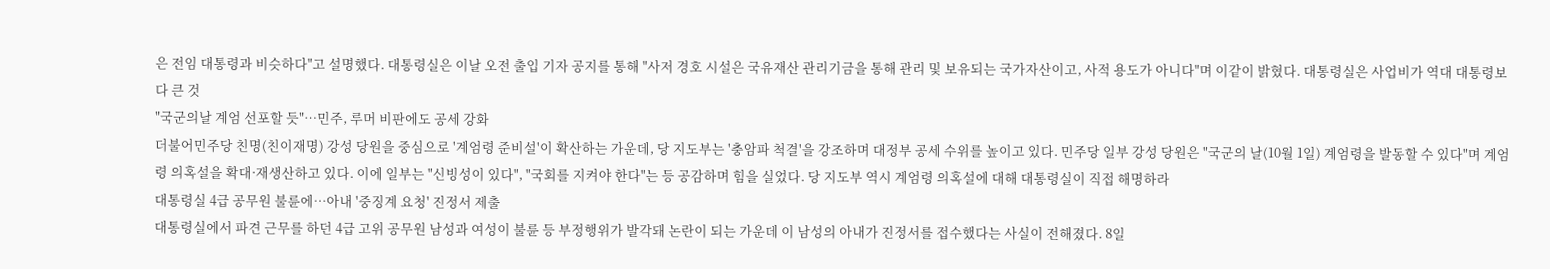은 전임 대통령과 비슷하다"고 설명했다. 대통령실은 이날 오전 출입 기자 공지를 통해 "사저 경호 시설은 국유재산 관리기금을 통해 관리 및 보유되는 국가자산이고, 사적 용도가 아니다"며 이같이 밝혔다. 대통령실은 사업비가 역대 대통령보다 큰 것
"국군의날 계엄 선포할 듯"…민주, 루머 비판에도 공세 강화
더불어민주당 친명(친이재명) 강성 당원을 중심으로 '계엄령 준비설'이 확산하는 가운데, 당 지도부는 '충암파 척결'을 강조하며 대정부 공세 수위를 높이고 있다. 민주당 일부 강성 당원은 "국군의 날(10월 1일) 계엄령을 발동할 수 있다"며 계엄령 의혹설을 확대·재생산하고 있다. 이에 일부는 "신빙성이 있다", "국회를 지켜야 한다"는 등 공감하며 힘을 실었다. 당 지도부 역시 계엄령 의혹설에 대해 대통령실이 직접 해명하라
대통령실 4급 공무원 불륜에…아내 '중징계 요청' 진정서 제출
대통령실에서 파견 근무를 하던 4급 고위 공무원 남성과 여성이 불륜 등 부정행위가 발각돼 논란이 되는 가운데 이 남성의 아내가 진정서를 접수했다는 사실이 전해졌다. 8일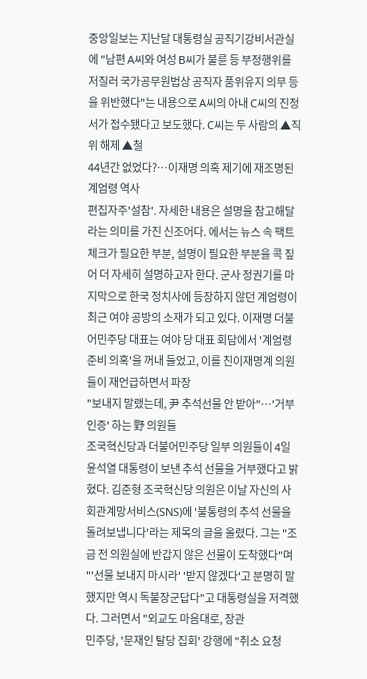중앙일보는 지난달 대통령실 공직기강비서관실에 "남편 A씨와 여성 B씨가 불륜 등 부정행위를 저질러 국가공무원법상 공직자 품위유지 의무 등을 위반했다"는 내용으로 A씨의 아내 C씨의 진정서가 접수됐다고 보도했다. C씨는 두 사람의 ▲직위 해제 ▲철
44년간 없었다?…이재명 의혹 제기에 재조명된 계엄령 역사
편집자주'설참'. 자세한 내용은 설명을 참고해달라는 의미를 가진 신조어다. 에서는 뉴스 속 팩트 체크가 필요한 부분, 설명이 필요한 부분을 콕 짚어 더 자세히 설명하고자 한다. 군사 정권기를 마지막으로 한국 정치사에 등장하지 않던 계엄령이 최근 여야 공방의 소재가 되고 있다. 이재명 더불어민주당 대표는 여야 당 대표 회담에서 '계엄령 준비 의혹'을 꺼내 들었고, 이를 친이재명계 의원들이 재언급하면서 파장
"보내지 말랬는데, 尹 추석선물 안 받아"…'거부 인증' 하는 野 의원들
조국혁신당과 더불어민주당 일부 의원들이 4일 윤석열 대통령이 보낸 추석 선물을 거부했다고 밝혔다. 김준형 조국혁신당 의원은 이날 자신의 사회관계망서비스(SNS)에 '불통령의 추석 선물을 돌려보냅니다'라는 제목의 글을 올렸다. 그는 "조금 전 의원실에 반갑지 않은 선물이 도착했다"며 "'선물 보내지 마시라' '받지 않겠다'고 분명히 말했지만 역시 독불장군답다"고 대통령실을 저격했다. 그러면서 "외교도 마음대로, 장관
민주당, '문재인 탈당 집회' 강행에 "취소 요청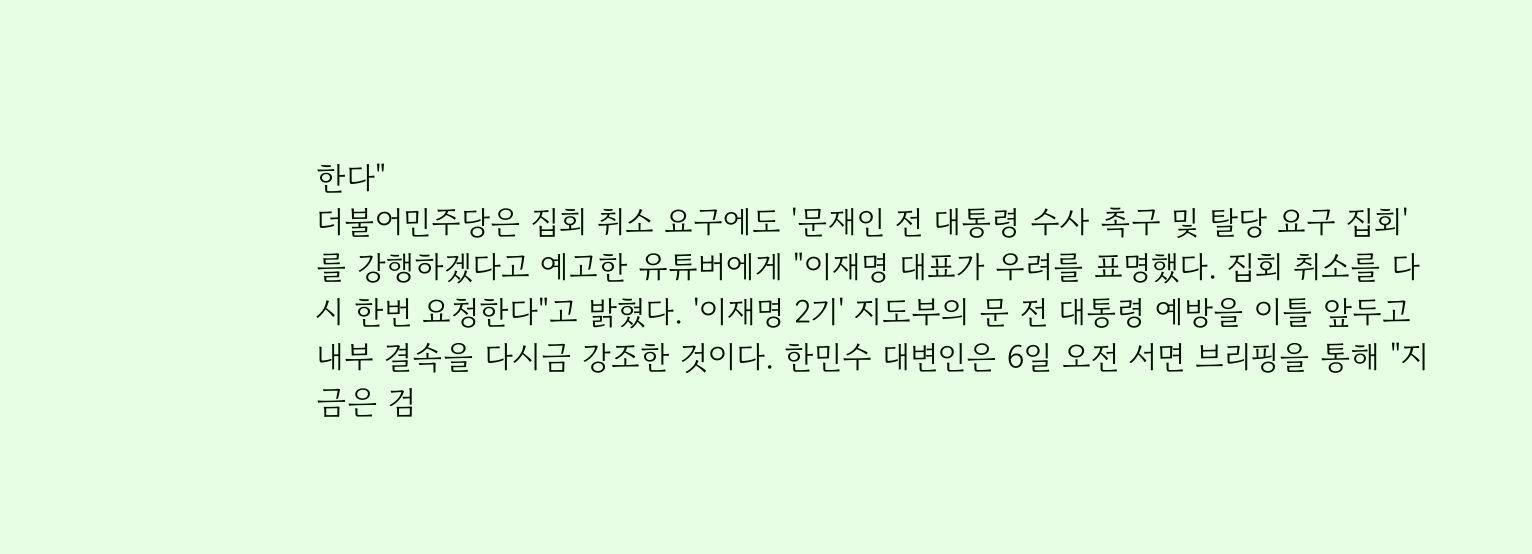한다"
더불어민주당은 집회 취소 요구에도 '문재인 전 대통령 수사 촉구 및 탈당 요구 집회'를 강행하겠다고 예고한 유튜버에게 "이재명 대표가 우려를 표명했다. 집회 취소를 다시 한번 요청한다"고 밝혔다. '이재명 2기' 지도부의 문 전 대통령 예방을 이틀 앞두고 내부 결속을 다시금 강조한 것이다. 한민수 대변인은 6일 오전 서면 브리핑을 통해 "지금은 검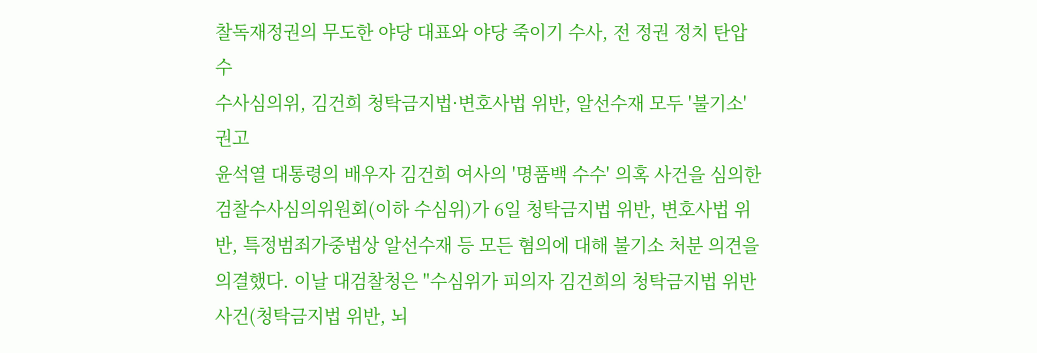찰독재정권의 무도한 야당 대표와 야당 죽이기 수사, 전 정권 정치 탄압 수
수사심의위, 김건희 청탁금지법·변호사법 위반, 알선수재 모두 '불기소' 권고
윤석열 대통령의 배우자 김건희 여사의 '명품백 수수' 의혹 사건을 심의한 검찰수사심의위원회(이하 수심위)가 6일 청탁금지법 위반, 변호사법 위반, 특정범죄가중법상 알선수재 등 모든 혐의에 대해 불기소 처분 의견을 의결했다. 이날 대검찰청은 "수심위가 피의자 김건희의 청탁금지법 위반 사건(청탁금지법 위반, 뇌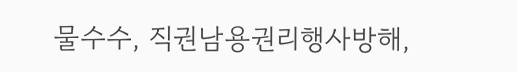물수수, 직권남용권리행사방해,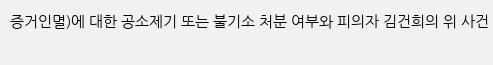증거인멸)에 대한 공소제기 또는 불기소 처분 여부와 피의자 김건희의 위 사건